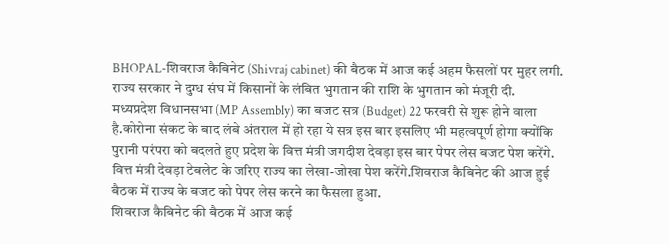BHOPAL-शिवराज कैबिनेट (Shivraj cabinet) की बैठक में आज कई अहम फैसलों पर मुहर लगी. राज्य सरकार ने दुग्ध संघ में किसानों के लंबित भुगतान की राशि के भुगतान को मंजूरी दी.
मध्यप्रदेश विधानसभा (MP Assembly) का बजट सत्र (Budget) 22 फरवरी से शुरू होने वाला है.कोरोना संकट के बाद लंबे अंतराल में हो रहा ये सत्र इस बार इसलिए भी महत्वपूर्ण होगा क्योंकि पुरानी परंपरा को बदलते हुए प्रदेश के वित्त मंत्री जगदीश देवड़ा इस बार पेपर लेस बजट पेश करेंगे. वित्त मंत्री देवड़ा टेबलेट के जरिए राज्य का लेखा-जोखा पेश करेंगे.शिवराज कैबिनेट की आज हुई बैठक में राज्य के बजट को पेपर लेस करने का फैसला हुआ.
शिवराज कैबिनेट की बैठक में आज कई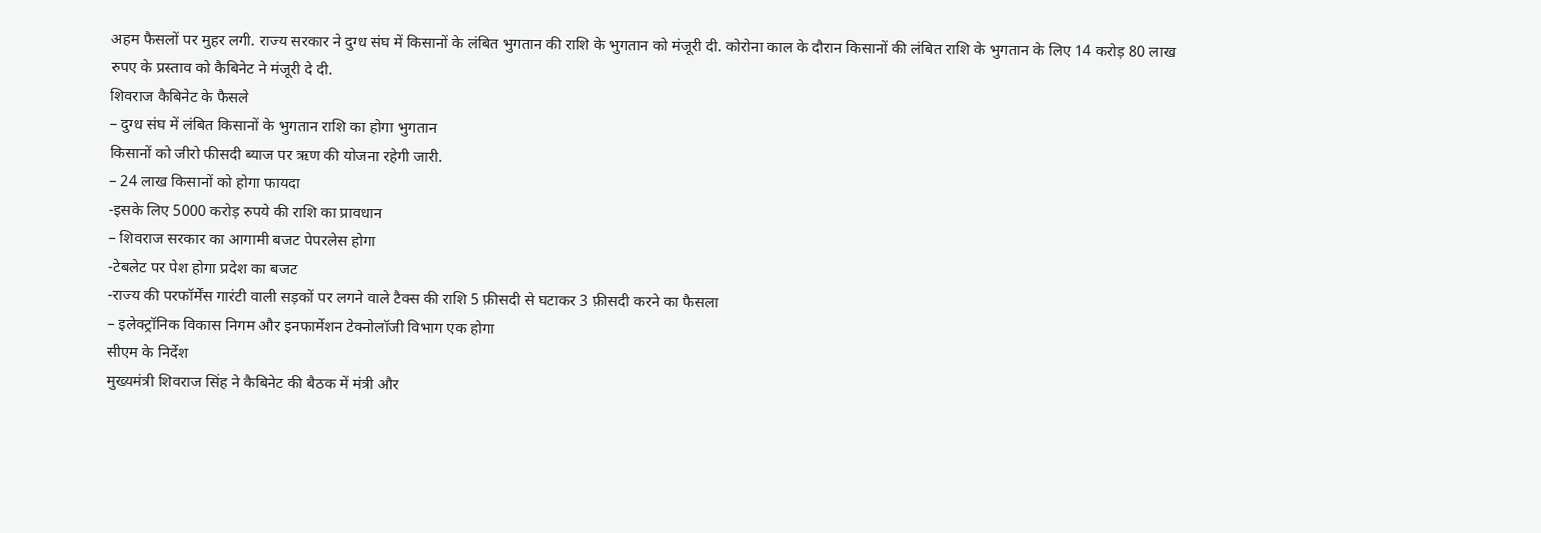अहम फैसलों पर मुहर लगी. राज्य सरकार ने दुग्ध संघ में किसानों के लंबित भुगतान की राशि के भुगतान को मंजूरी दी. कोरोना काल के दौरान किसानों की लंबित राशि के भुगतान के लिए 14 करोड़ 80 लाख
रुपए के प्रस्ताव को कैबिनेट ने मंजूरी दे दी.
शिवराज कैबिनेट के फैसले
– दुग्ध संघ में लंबित किसानों के भुगतान राशि का होगा भुगतान
किसानों को जीरो फीसदी ब्याज पर ऋण की योजना रहेगी जारी.
– 24 लाख किसानों को होगा फायदा
-इसके लिए 5000 करोड़ रुपये की राशि का प्रावधान
– शिवराज सरकार का आगामी बजट पेपरलेस होगा
-टेबलेट पर पेश होगा प्रदेश का बजट
-राज्य की परफॉर्मेंस गारंटी वाली सड़कों पर लगने वाले टैक्स की राशि 5 फ़ीसदी से घटाकर 3 फ़ीसदी करने का फैसला
– इलेक्ट्रॉनिक विकास निगम और इनफार्मेशन टेक्नोलॉजी विभाग एक होगा
सीएम के निर्देश
मुख्यमंत्री शिवराज सिंह ने कैबिनेट की बैठक में मंत्री और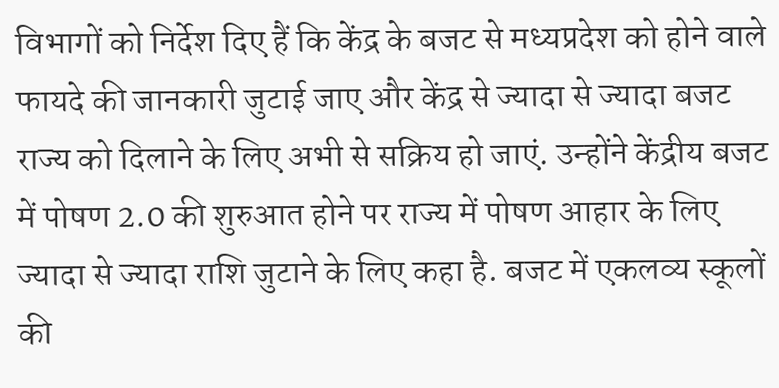विभागों को निर्देश दिए हैं कि केंद्र के बजट से मध्यप्रदेश को होने वाले फायदे की जानकारी जुटाई जाए और केंद्र से ज्यादा से ज्यादा बजट राज्य को दिलाने के लिए अभी से सक्रिय हो जाएं. उन्होंने केंद्रीय बजट में पोषण 2.0 की शुरुआत होने पर राज्य में पोषण आहार के लिए ज्यादा से ज्यादा राशि जुटाने के लिए कहा है. बजट में एकलव्य स्कूलों की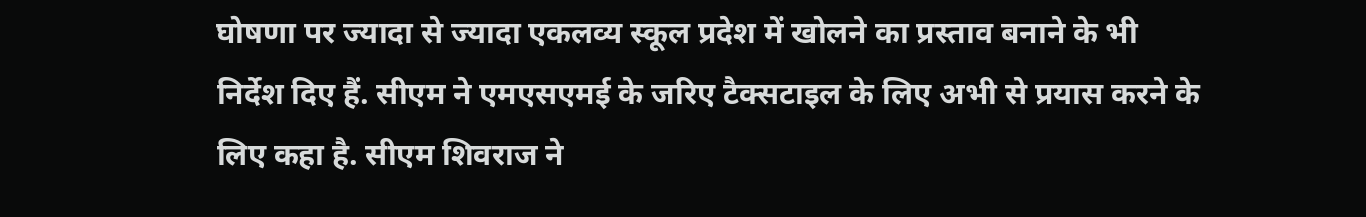घोषणा पर ज्यादा से ज्यादा एकलव्य स्कूल प्रदेश में खोलने का प्रस्ताव बनाने के भी निर्देश दिए हैं. सीएम ने एमएसएमई के जरिए टैक्सटाइल के लिए अभी से प्रयास करने के लिए कहा है. सीएम शिवराज ने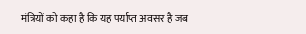मंत्रियों को कहा है कि यह पर्याप्त अवसर है जब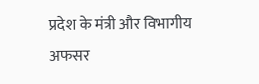प्रदेश के मंत्री और विभागीय अफसर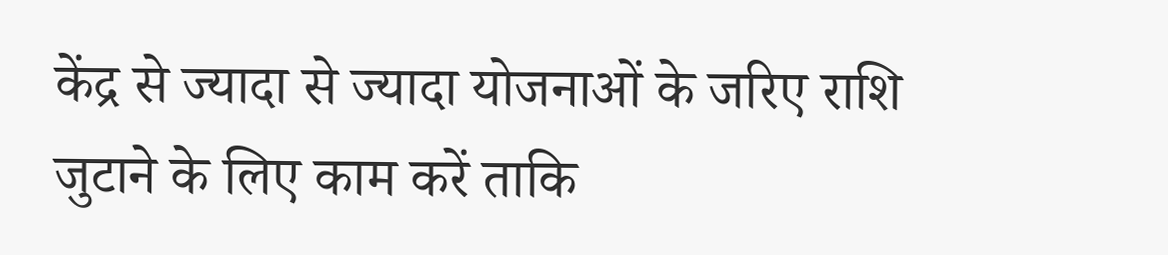केंद्र से ज्यादा से ज्यादा योजनाओं के जरिए राशि जुटाने के लिए काम करें ताकि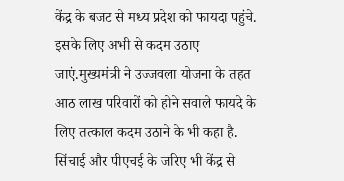केंद्र के बजट से मध्य प्रदेश को फायदा पहुंचे. इसके लिए अभी से कदम उठाए जाएं.मुख्यमंत्री ने उज्जवला योजना के तहत आठ लाख परिवारों को होने सवाले फायदे के लिए तत्काल कदम उठाने के भी कहा है. सिंचाई और पीएचई के जरिए भी केंद्र से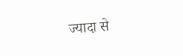ज्यादा से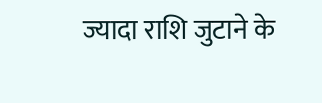ज्यादा राशि जुटाने के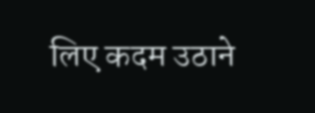लिए कदम उठाने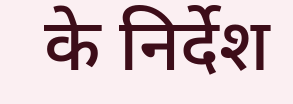के निर्देश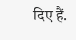दिए हैं.